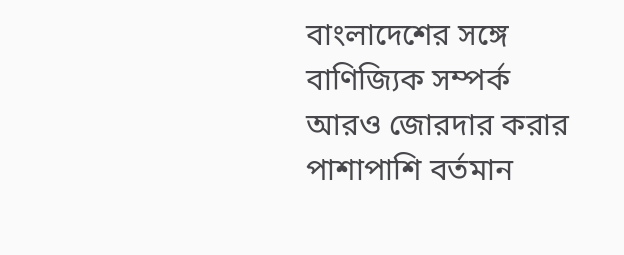বাংলাদেশের সঙ্গে বাণিজ্যিক সম্পর্ক আরও জোরদার করার পাশাপাশি বর্তমান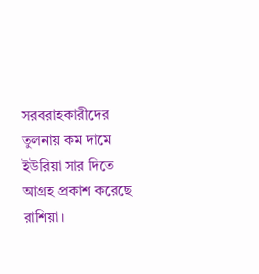সরবরাহকারীদের তুলনায় কম দামে ইউরিয়া সার দিতে আগ্রহ প্রকাশ করেছে রাশিয়া।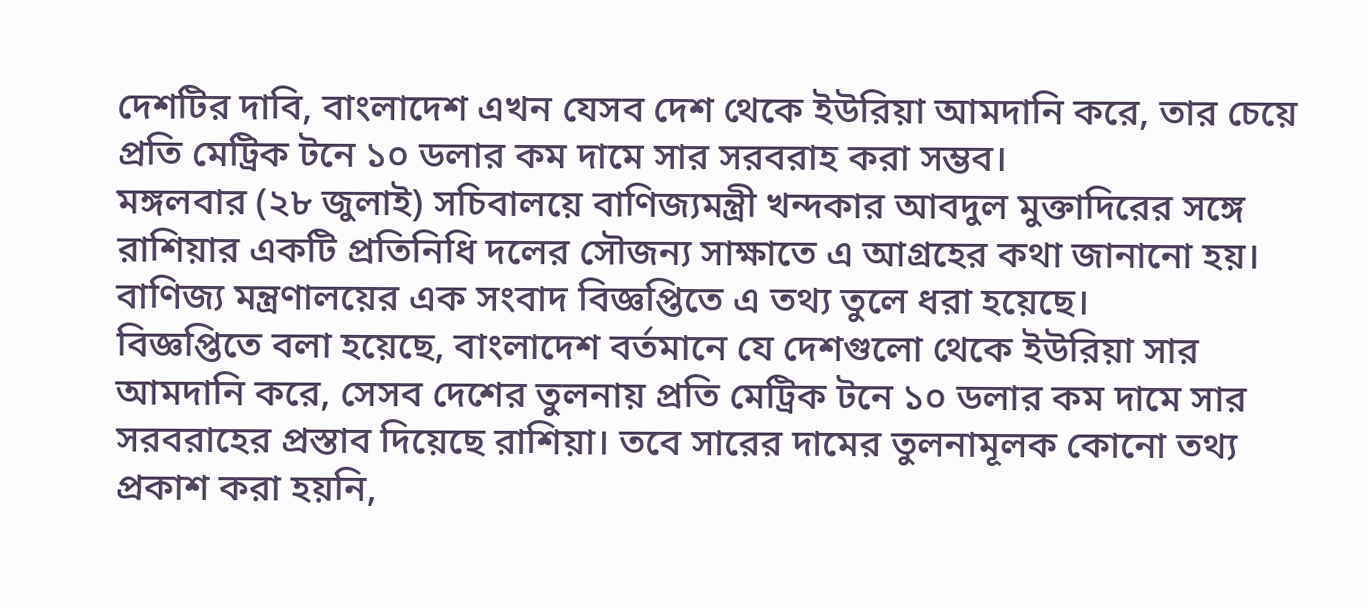দেশটির দাবি, বাংলাদেশ এখন যেসব দেশ থেকে ইউরিয়া আমদানি করে, তার চেয়ে প্রতি মেট্রিক টনে ১০ ডলার কম দামে সার সরবরাহ করা সম্ভব।
মঙ্গলবার (২৮ জুলাই) সচিবালয়ে বাণিজ্যমন্ত্রী খন্দকার আবদুল মুক্তাদিরের সঙ্গে রাশিয়ার একটি প্রতিনিধি দলের সৌজন্য সাক্ষাতে এ আগ্রহের কথা জানানো হয়। বাণিজ্য মন্ত্রণালয়ের এক সংবাদ বিজ্ঞপ্তিতে এ তথ্য তুলে ধরা হয়েছে।
বিজ্ঞপ্তিতে বলা হয়েছে, বাংলাদেশ বর্তমানে যে দেশগুলো থেকে ইউরিয়া সার আমদানি করে, সেসব দেশের তুলনায় প্রতি মেট্রিক টনে ১০ ডলার কম দামে সার সরবরাহের প্রস্তাব দিয়েছে রাশিয়া। তবে সারের দামের তুলনামূলক কোনো তথ্য প্রকাশ করা হয়নি,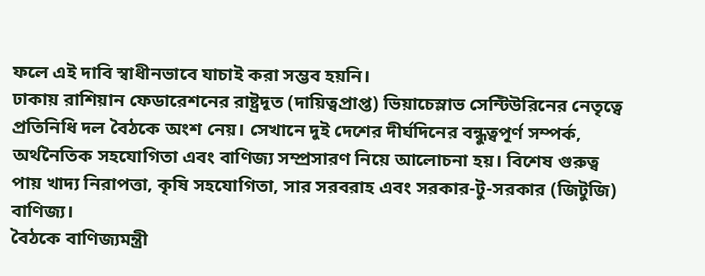ফলে এই দাবি স্বাধীনভাবে যাচাই করা সম্ভব হয়নি।
ঢাকায় রাশিয়ান ফেডারেশনের রাষ্ট্রদূত (দায়িত্বপ্রাপ্ত) ভিয়াচেস্লাভ সেন্টিউরিনের নেতৃত্বে প্রতিনিধি দল বৈঠকে অংশ নেয়। সেখানে দুই দেশের দীর্ঘদিনের বন্ধুত্বপূর্ণ সম্পর্ক, অর্থনৈতিক সহযোগিতা এবং বাণিজ্য সম্প্রসারণ নিয়ে আলোচনা হয়। বিশেষ গুরুত্ব পায় খাদ্য নিরাপত্তা, কৃষি সহযোগিতা, সার সরবরাহ এবং সরকার-টু-সরকার (জিটুজি) বাণিজ্য।
বৈঠকে বাণিজ্যমন্ত্রী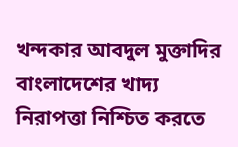খন্দকার আবদুল মুক্তাদির বাংলাদেশের খাদ্য নিরাপত্তা নিশ্চিত করতে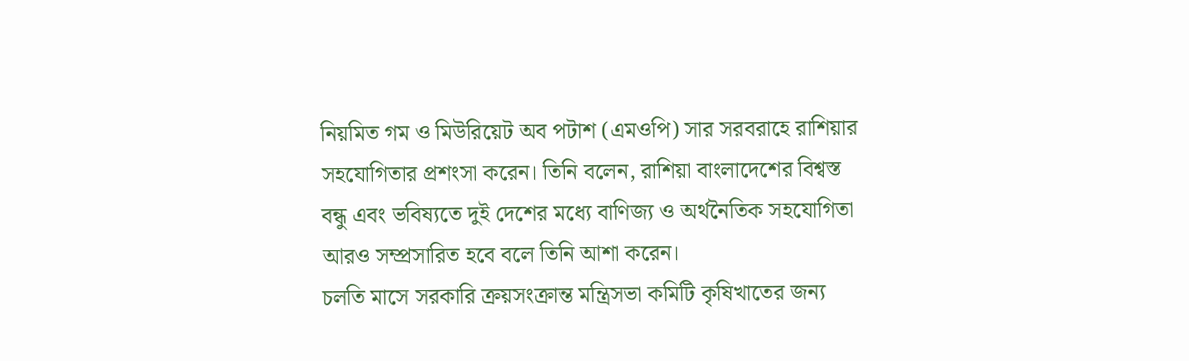নিয়মিত গম ও মিউরিয়েট অব পটাশ (এমওপি) সার সরবরাহে রাশিয়ার সহযোগিতার প্রশংসা করেন। তিনি বলেন, রাশিয়া বাংলাদেশের বিশ্বস্ত বন্ধু এবং ভবিষ্যতে দুই দেশের মধ্যে বাণিজ্য ও অর্থনৈতিক সহযোগিতা আরও সম্প্রসারিত হবে বলে তিনি আশা করেন।
চলতি মাসে সরকারি ক্রয়সংক্রান্ত মন্ত্রিসভা কমিটি কৃষিখাতের জন্য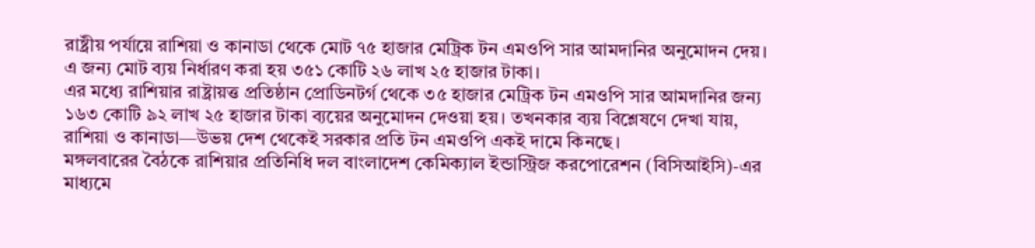রাষ্ট্রীয় পর্যায়ে রাশিয়া ও কানাডা থেকে মোট ৭৫ হাজার মেট্রিক টন এমওপি সার আমদানির অনুমোদন দেয়। এ জন্য মোট ব্যয় নির্ধারণ করা হয় ৩৫১ কোটি ২৬ লাখ ২৫ হাজার টাকা।
এর মধ্যে রাশিয়ার রাষ্ট্রায়ত্ত প্রতিষ্ঠান প্রোডিনটর্গ থেকে ৩৫ হাজার মেট্রিক টন এমওপি সার আমদানির জন্য ১৬৩ কোটি ৯২ লাখ ২৫ হাজার টাকা ব্যয়ের অনুমোদন দেওয়া হয়। তখনকার ব্যয় বিশ্লেষণে দেখা যায়, রাশিয়া ও কানাডা—উভয় দেশ থেকেই সরকার প্রতি টন এমওপি একই দামে কিনছে।
মঙ্গলবারের বৈঠকে রাশিয়ার প্রতিনিধি দল বাংলাদেশ কেমিক্যাল ইন্ডাস্ট্রিজ করপোরেশন (বিসিআইসি)-এর মাধ্যমে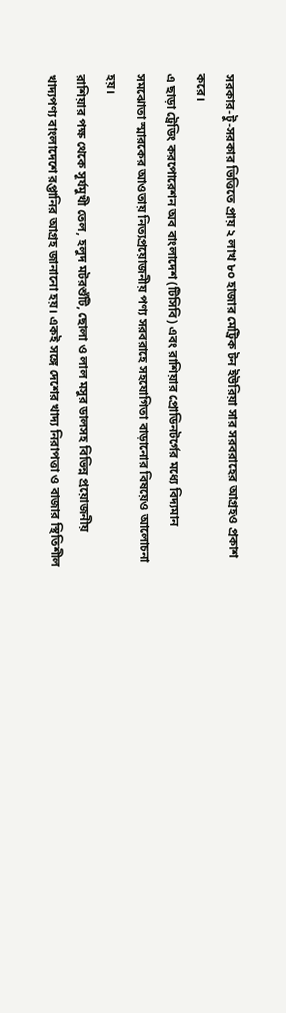সরকার-টু-সরকার ভিত্তিতে প্রায় ২ লাখ ৮০ হাজার মেট্রিক টন ইউরিয়া সার সরবরাহের আগ্রহও প্রকাশ করে।
এ ছাড়া ট্রেডিং করপোরেশন অব বাংলাদেশ (টিসিবি) এবং রাশিয়ার প্রোডিনটর্গের মধ্যে বিদ্যমান সমঝোতা স্মারকের আওতায় নিত্যপ্রয়োজনীয় পণ্য সরবরাহে সহযোগিতা বাড়ানোর বিষয়েও আলোচনা হয়।
রাশিয়ার পক্ষ থেকে সূর্যমুখী তেল, হলুদ মটরশুঁটি, ছোলা ও লাল মসুর ডালসহ বিভিন্ন প্রয়োজনীয় খাদ্যপণ্য বাংলাদেশে রপ্তানির আগ্রহ জানানো হয়। একই সঙ্গে দেশের খাদ্য নিরাপত্তা ও বাজার স্থিতিশীল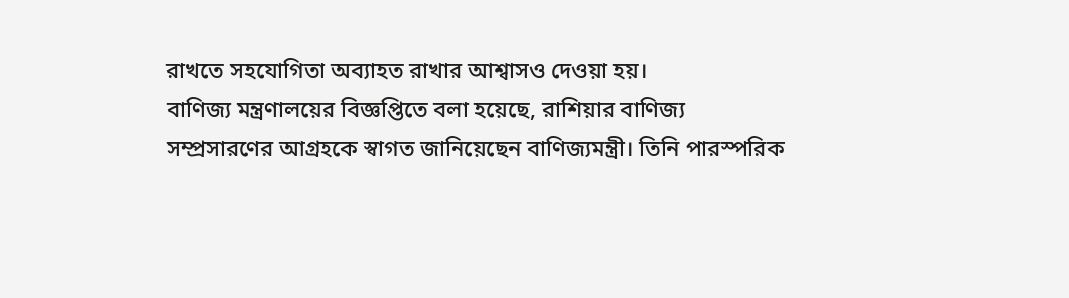রাখতে সহযোগিতা অব্যাহত রাখার আশ্বাসও দেওয়া হয়।
বাণিজ্য মন্ত্রণালয়ের বিজ্ঞপ্তিতে বলা হয়েছে, রাশিয়ার বাণিজ্য সম্প্রসারণের আগ্রহকে স্বাগত জানিয়েছেন বাণিজ্যমন্ত্রী। তিনি পারস্পরিক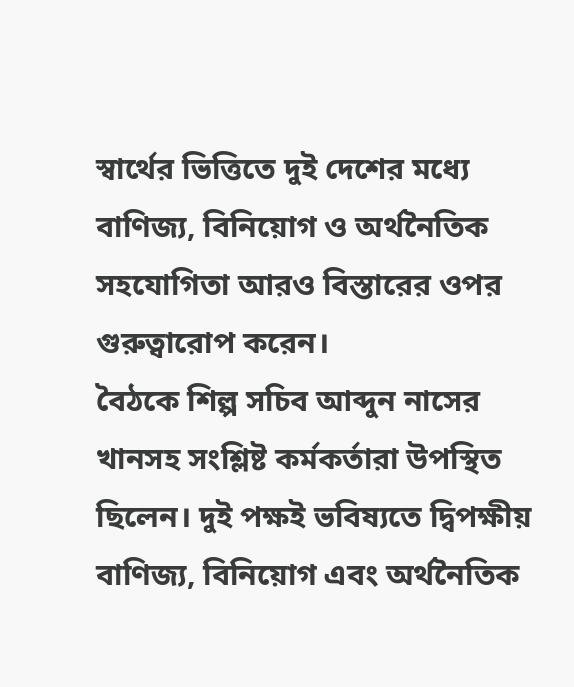স্বার্থের ভিত্তিতে দুই দেশের মধ্যে বাণিজ্য, বিনিয়োগ ও অর্থনৈতিক সহযোগিতা আরও বিস্তারের ওপর গুরুত্বারোপ করেন।
বৈঠকে শিল্প সচিব আব্দুন নাসের খানসহ সংশ্লিষ্ট কর্মকর্তারা উপস্থিত ছিলেন। দুই পক্ষই ভবিষ্যতে দ্বিপক্ষীয় বাণিজ্য, বিনিয়োগ এবং অর্থনৈতিক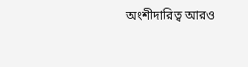অংশীদারিত্ব আরও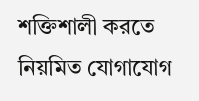শক্তিশালী করতে নিয়মিত যোগাযোগ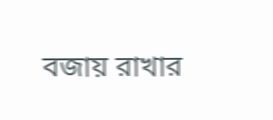বজায় রাখার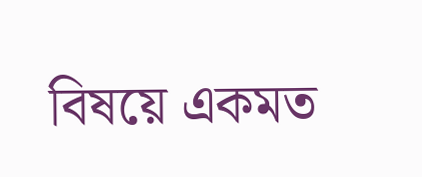বিষয়ে একমত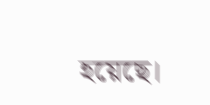হয়েছে।